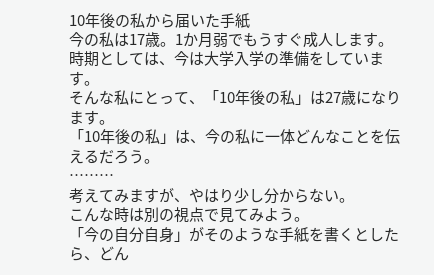10年後の私から届いた手紙
今の私は17歳。1か月弱でもうすぐ成人します。
時期としては、今は大学入学の準備をしています。
そんな私にとって、「10年後の私」は27歳になります。
「10年後の私」は、今の私に一体どんなことを伝えるだろう。
………
考えてみますが、やはり少し分からない。
こんな時は別の視点で見てみよう。
「今の自分自身」がそのような手紙を書くとしたら、どん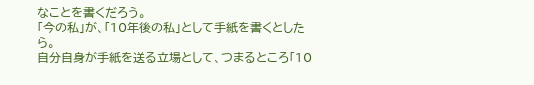なことを書くだろう。
「今の私」が、「10年後の私」として手紙を書くとしたら。
自分自身が手紙を送る立場として、つまるところ「10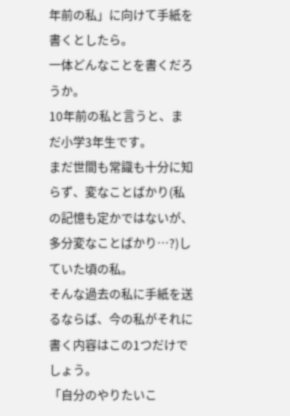年前の私」に向けて手紙を書くとしたら。
一体どんなことを書くだろうか。
10年前の私と言うと、まだ小学3年生です。
まだ世間も常識も十分に知らず、変なことばかり(私の記憶も定かではないが、多分変なことばかり…?)していた頃の私。
そんな過去の私に手紙を送るならば、今の私がそれに書く内容はこの1つだけでしょう。
「自分のやりたいこ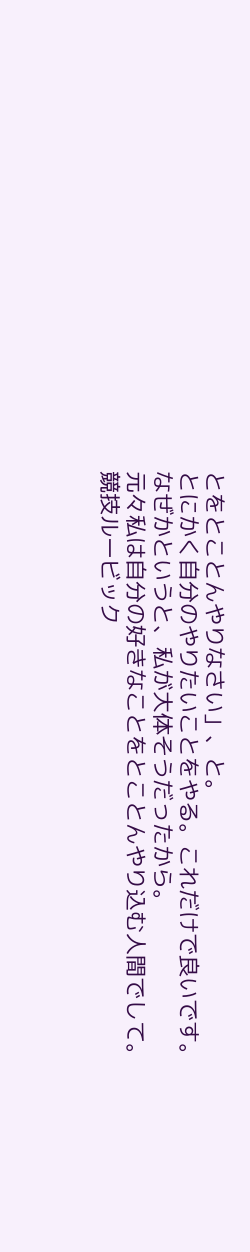とをとことんやりなさい」、と。
とにかく自分のやりたいことをやる。これだけで良いです。
なぜかというと、私が大体そうだったから。
元々私は自分の好きなことをとことんやり込む人間でして。
競技ルービック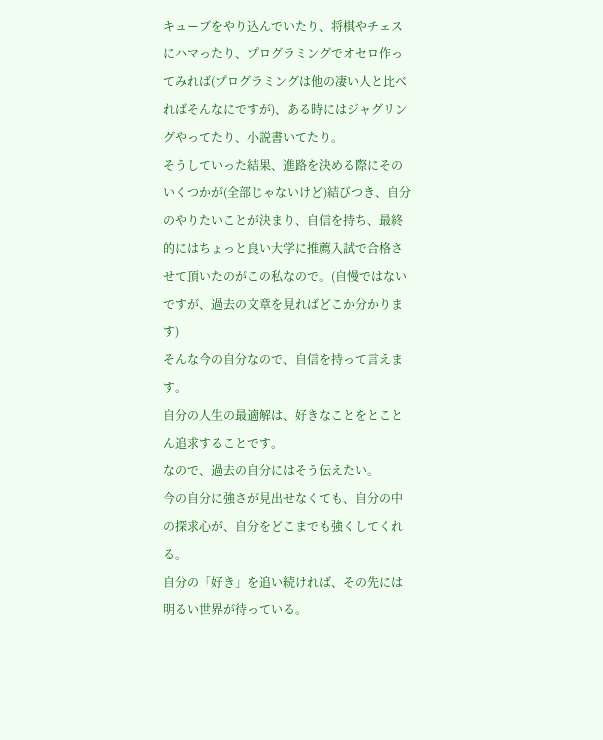キューブをやり込んでいたり、将棋やチェスにハマったり、プログラミングでオセロ作ってみれば(プログラミングは他の凄い人と比べればそんなにですが)、ある時にはジャグリングやってたり、小説書いてたり。
そうしていった結果、進路を決める際にそのいくつかが(全部じゃないけど)結びつき、自分のやりたいことが決まり、自信を持ち、最終的にはちょっと良い大学に推薦入試で合格させて頂いたのがこの私なので。(自慢ではないですが、過去の文章を見ればどこか分かります)
そんな今の自分なので、自信を持って言えます。
自分の人生の最適解は、好きなことをとことん追求することです。
なので、過去の自分にはそう伝えたい。
今の自分に強さが見出せなくても、自分の中の探求心が、自分をどこまでも強くしてくれる。
自分の「好き」を追い続ければ、その先には明るい世界が待っている。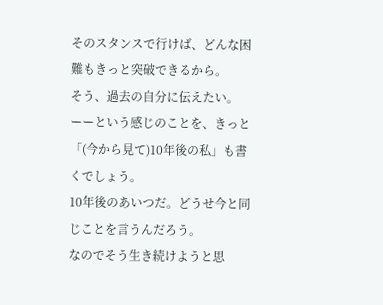そのスタンスで行けば、どんな困難もきっと突破できるから。
そう、過去の自分に伝えたい。
ーーという感じのことを、きっと「(今から見て)10年後の私」も書くでしょう。
10年後のあいつだ。どうせ今と同じことを言うんだろう。
なのでそう生き続けようと思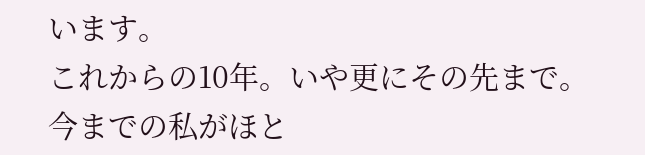います。
これからの10年。いや更にその先まで。
今までの私がほと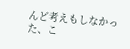んど考えもしなかった、こ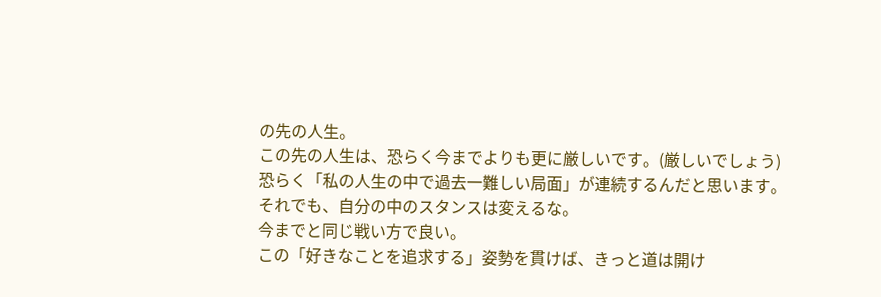の先の人生。
この先の人生は、恐らく今までよりも更に厳しいです。(厳しいでしょう)
恐らく「私の人生の中で過去一難しい局面」が連続するんだと思います。
それでも、自分の中のスタンスは変えるな。
今までと同じ戦い方で良い。
この「好きなことを追求する」姿勢を貫けば、きっと道は開け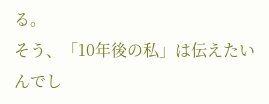る。
そう、「10年後の私」は伝えたいんでし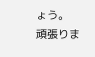ょう。
頑張りま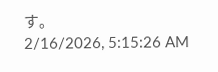す。
2/16/2026, 5:15:26 AM